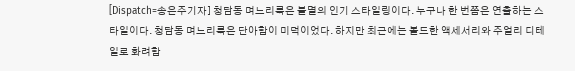[Dispatch=송은주기자] 청담동 며느리룩은 불멸의 인기 스타일링이다. 누구나 한 번쯤은 연출하는 스타일이다. 청담동 며느리룩은 단아함이 미덕이었다. 하지만 최근에는 볼드한 액세서리와 주얼리 디테일로 화려함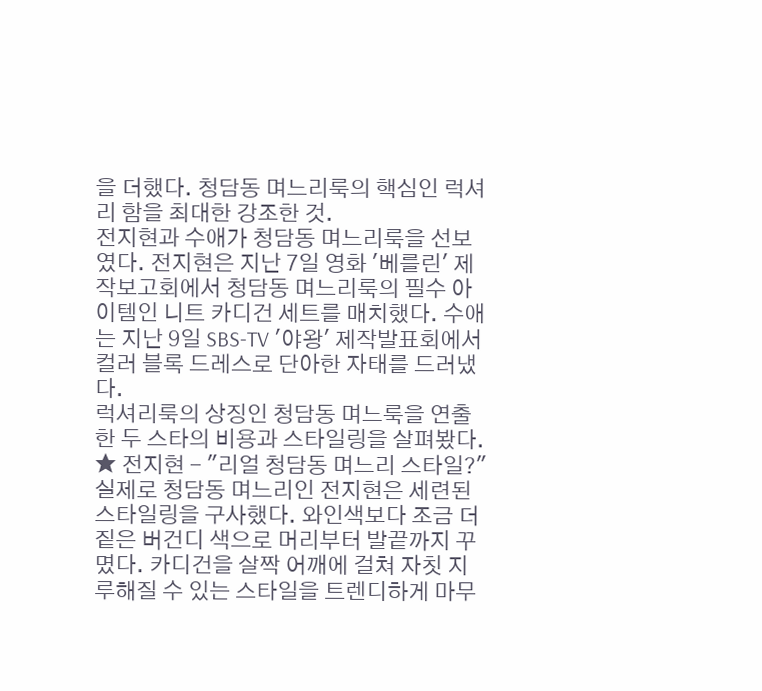을 더했다. 청담동 며느리룩의 핵심인 럭셔리 함을 최대한 강조한 것.
전지현과 수애가 청담동 며느리룩을 선보였다. 전지현은 지난 7일 영화 '베를린' 제작보고회에서 청담동 며느리룩의 필수 아이템인 니트 카디건 세트를 매치했다. 수애는 지난 9일 SBS-TV '야왕' 제작발표회에서 컬러 블록 드레스로 단아한 자태를 드러냈다.
럭셔리룩의 상징인 청담동 며느룩을 연출한 두 스타의 비용과 스타일링을 살펴봤다.
★ 전지현 - "리얼 청담동 며느리 스타일?"
실제로 청담동 며느리인 전지현은 세련된 스타일링을 구사했다. 와인색보다 조금 더 짙은 버건디 색으로 머리부터 발끝까지 꾸몄다. 카디건을 살짝 어깨에 걸쳐 자칫 지루해질 수 있는 스타일을 트렌디하게 마무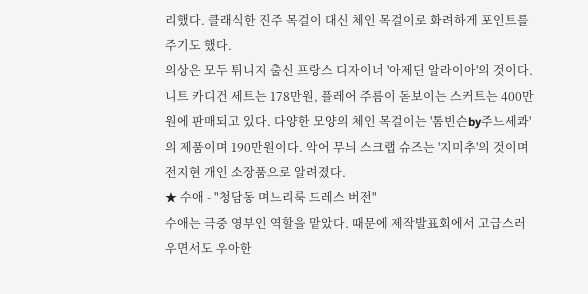리했다. 클래식한 진주 목걸이 대신 체인 목걸이로 화려하게 포인트를 주기도 했다.
의상은 모두 튀니지 출신 프랑스 디자이너 '아제딘 알라이아'의 것이다. 니트 카디건 세트는 178만원, 플레어 주름이 돋보이는 스커트는 400만원에 판매되고 있다. 다양한 모양의 체인 목걸이는 '톰빈슨by주느세콰'의 제품이며 190만원이다. 악어 무늬 스크랩 슈즈는 '지미추'의 것이며 전지현 개인 소장품으로 알려졌다.
★ 수애 - "청담동 며느리룩 드레스 버전"
수애는 극중 영부인 역할을 맡았다. 때문에 제작발표회에서 고급스러우면서도 우아한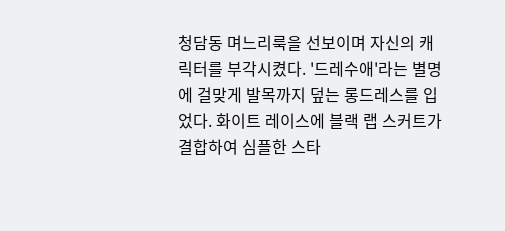청담동 며느리룩을 선보이며 자신의 캐릭터를 부각시켰다. '드레수애'라는 별명에 걸맞게 발목까지 덮는 롱드레스를 입었다. 화이트 레이스에 블랙 랩 스커트가 결합하여 심플한 스타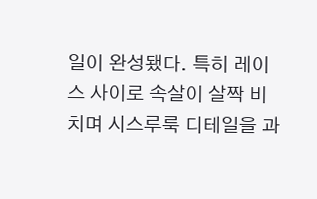일이 완성됐다. 특히 레이스 사이로 속살이 살짝 비치며 시스루룩 디테일을 과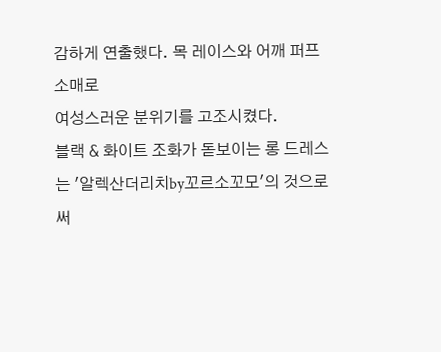감하게 연출했다. 목 레이스와 어깨 퍼프 소매로
여성스러운 분위기를 고조시켰다.
블랙 & 화이트 조화가 돋보이는 롱 드레스는 '알렉산더리치by꼬르소꼬모'의 것으로써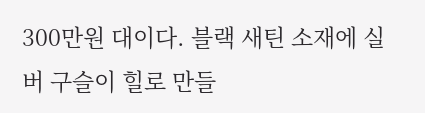300만원 대이다. 블랙 새틴 소재에 실버 구슬이 힐로 만들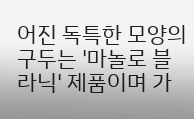어진 독특한 모양의 구두는 '마놀로 블라닉' 제품이며 가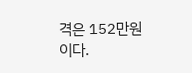격은 152만원이다.